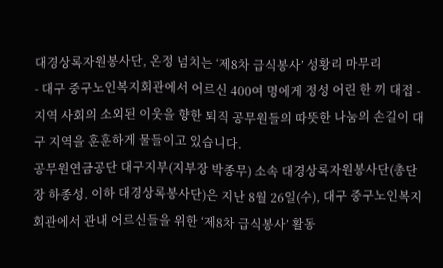대경상록자원봉사단, 온정 넘치는 ‘제8차 급식봉사’ 성황리 마무리
- 대구 중구노인복지회관에서 어르신 400여 명에게 정성 어린 한 끼 대접 -
지역 사회의 소외된 이웃을 향한 퇴직 공무원들의 따뜻한 나눔의 손길이 대구 지역을 훈훈하게 물들이고 있습니다.
공무원연금공단 대구지부(지부장 박종무) 소속 대경상록자원봉사단(총단장 하종성. 이하 대경상록봉사단)은 지난 8월 26일(수), 대구 중구노인복지회관에서 관내 어르신들을 위한 ‘제8차 급식봉사’ 활동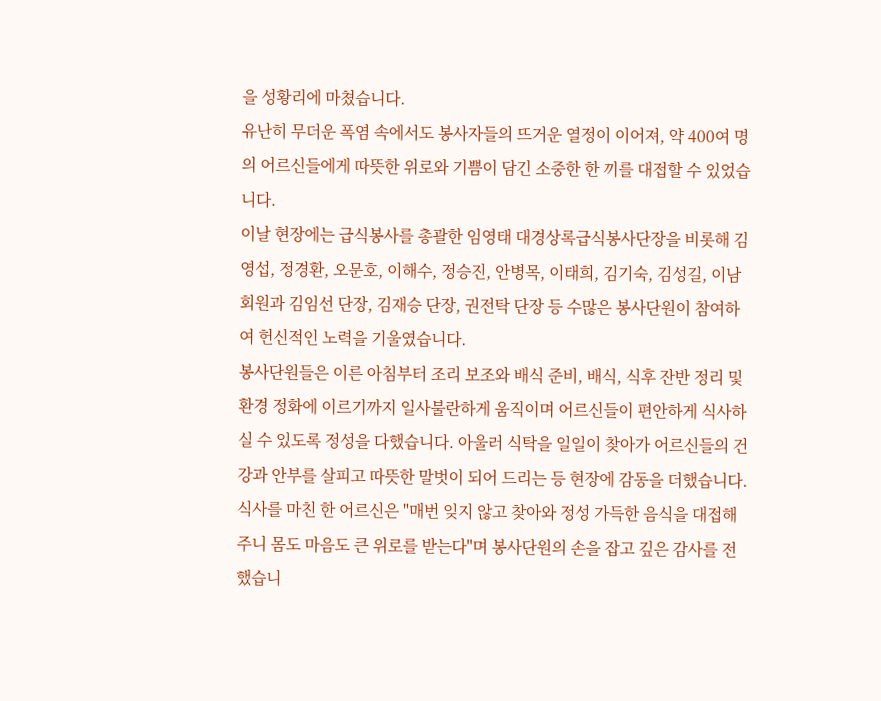을 성황리에 마쳤습니다.
유난히 무더운 폭염 속에서도 봉사자들의 뜨거운 열정이 이어져, 약 400여 명의 어르신들에게 따뜻한 위로와 기쁨이 담긴 소중한 한 끼를 대접할 수 있었습니다.
이날 현장에는 급식봉사를 총괄한 임영태 대경상록급식봉사단장을 비롯해 김영섭, 정경환, 오문호, 이해수, 정승진, 안병목, 이태희, 김기숙, 김성길, 이남 회원과 김임선 단장, 김재승 단장, 권전탁 단장 등 수많은 봉사단원이 참여하여 헌신적인 노력을 기울였습니다.
봉사단원들은 이른 아침부터 조리 보조와 배식 준비, 배식, 식후 잔반 정리 및 환경 정화에 이르기까지 일사불란하게 움직이며 어르신들이 편안하게 식사하실 수 있도록 정성을 다했습니다. 아울러 식탁을 일일이 찾아가 어르신들의 건강과 안부를 살피고 따뜻한 말벗이 되어 드리는 등 현장에 감동을 더했습니다.
식사를 마친 한 어르신은 "매번 잊지 않고 찾아와 정성 가득한 음식을 대접해 주니 몸도 마음도 큰 위로를 받는다"며 봉사단원의 손을 잡고 깊은 감사를 전했습니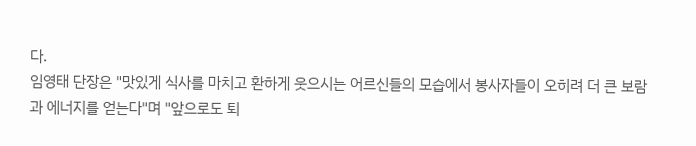다.
임영태 단장은 "맛있게 식사를 마치고 환하게 웃으시는 어르신들의 모습에서 봉사자들이 오히려 더 큰 보람과 에너지를 얻는다"며 "앞으로도 퇴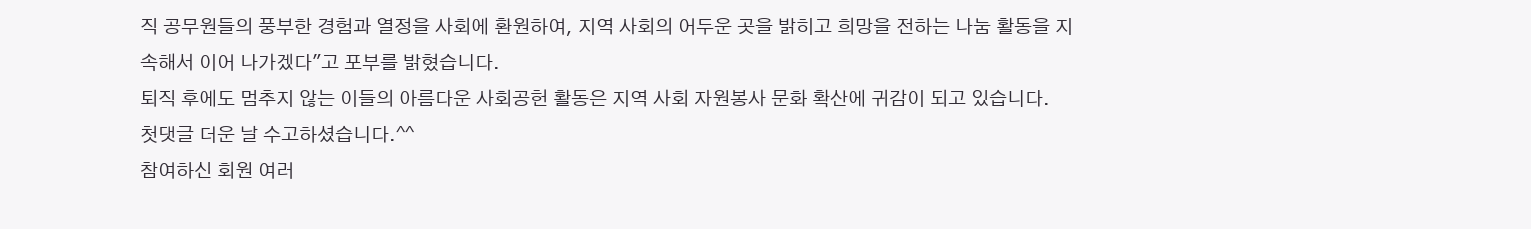직 공무원들의 풍부한 경험과 열정을 사회에 환원하여, 지역 사회의 어두운 곳을 밝히고 희망을 전하는 나눔 활동을 지속해서 이어 나가겠다"고 포부를 밝혔습니다.
퇴직 후에도 멈추지 않는 이들의 아름다운 사회공헌 활동은 지역 사회 자원봉사 문화 확산에 귀감이 되고 있습니다.
첫댓글 더운 날 수고하셨습니다.^^
참여하신 회원 여러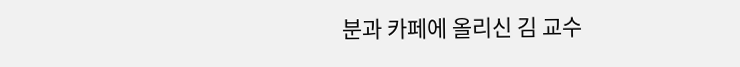분과 카페에 올리신 김 교수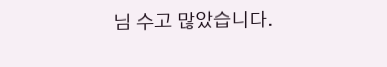님 수고 많았습니다.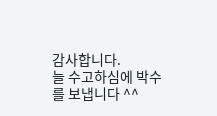감사합니다.
늘 수고하심에 박수를 보냅니다 ^^